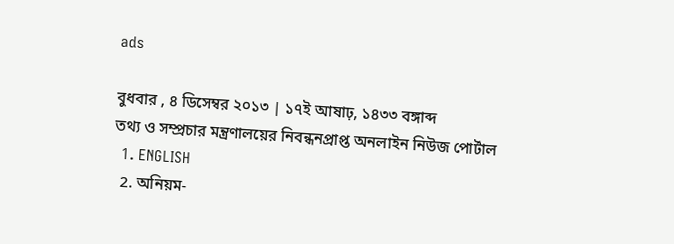ads

বুধবার , ৪ ডিসেম্বর ২০১৩ | ১৭ই আষাঢ়, ১৪৩৩ বঙ্গাব্দ
তথ্য ও সম্প্রচার মন্ত্রণালয়ের নিবন্ধনপ্রাপ্ত অনলাইন নিউজ পোর্টাল
  1. ENGLISH
  2. অনিয়ম-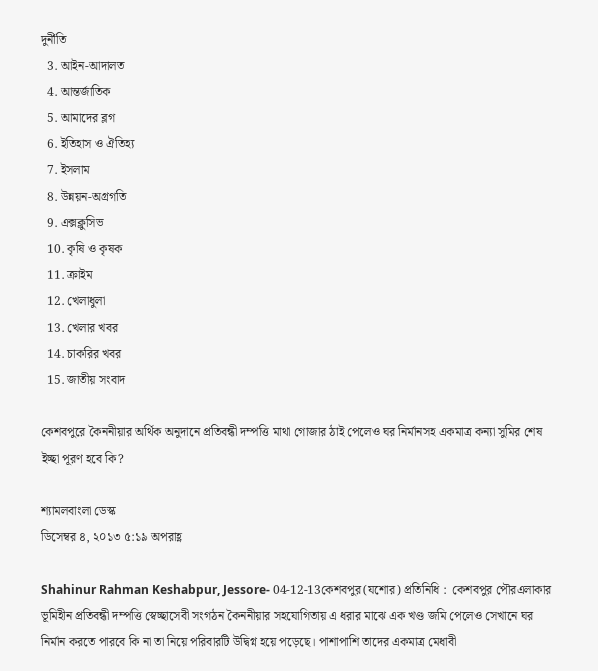দুর্নীতি
  3. আইন-আদালত
  4. আন্তর্জাতিক
  5. আমাদের ব্লগ
  6. ইতিহাস ও ঐতিহ্য
  7. ইসলাম
  8. উন্নয়ন-অগ্রগতি
  9. এক্সক্লুসিভ
  10. কৃষি ও কৃষক
  11. ক্রাইম
  12. খেলাধুলা
  13. খেলার খবর
  14. চাকরির খবর
  15. জাতীয় সংবাদ

কেশবপুরে কৈননীয়ার অর্থিক অনুদানে প্রতিবন্ধী দম্পত্তি মাথা গোজার ঠাই পেলেও ঘর নির্মানসহ একমাত্র কন্যা সুমির শেষ ইচ্ছা পূরণ হবে কি?

শ্যামলবাংলা ডেস্ক
ডিসেম্বর ৪, ২০১৩ ৫:১৯ অপরাহ্ণ

Shahinur Rahman Keshabpur, Jessore- 04-12-13কেশবপুর(যশোর) প্রতিনিধি :  কেশবপুর পৌরএলাকার ভূমিহীন প্রতিবন্ধী দম্পত্তি স্বেচ্ছাসেবী সংগঠন কৈননীয়ার সহযোগিতায় এ ধরার মাঝে এক খণ্ড জমি পেলেও সেখানে ঘর নির্মান করতে পারবে কি না তা নিয়ে পরিবারটি উদ্বিগ্ন হয়ে পড়েছে। পাশাপাশি তাদের একমাত্র মেধাবী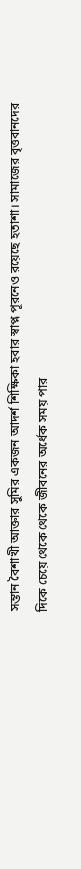সন্তান বৈশাখী আক্তার সুমির একজন আদর্শ শিক্ষিকা হবার স্বাপ্ন পূরনেও রয়েছে হতাশা। সামাজের বৃত্তবানদের দিকে চেয়ে থেকে থেকে জীবনের অর্ধেক সময় পার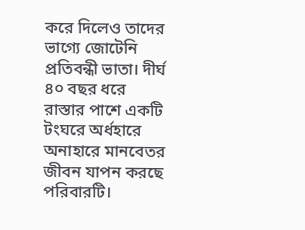করে দিলেও তাদের ভাগ্যে জোটেনি প্রতিবন্ধী ভাতা। দীর্ঘ ৪০ বছর ধরে রাস্তার পাশে একটি টংঘরে অর্ধহারে অনাহারে মানবেতর জীবন যাপন করছে পরিবারটি।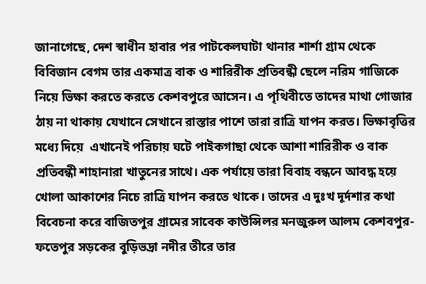জানাগেছে, দেশ স্বাধীন হাবার পর পাটকেলঘাটা থানার শার্শা গ্রাম থেকে বিবিজান বেগম তার একমাত্র বাক ও শারিরীক প্রতিবন্ধী ছেলে নরিম গাজিকে নিয়ে ভিক্ষা করতে করতে কেশবপুরে আসেন। এ পৃথিবীতে তাদের মাথা গোজার ঠায় না থাকায় যেখানে সেখানে রাস্তার পাশে তারা রাত্রি যাপন করত। ভিক্ষাবৃত্তির মধ্যে দিয়ে  এখানেই পরিচায় ঘটে পাইকগাছা থেকে আশা শারিরীক ও বাক প্রতিবন্ধী শাহানারা খাতুনের সাথে। এক পর্যায়ে তারা বিবাহ বন্ধনে আবদ্ধ হয়ে খোলা আকাশের নিচে রাত্রি যাপন করতে থাকে। তাদের এ দুঃখ দূর্দশার কথা বিবেচনা করে বাজিতপুর গ্রামের সাবেক কাউন্সিলর মনজুরুল আলম কেশবপুর-ফতেপুর সড়কের বুড়িভদ্রা নদীর তীরে তার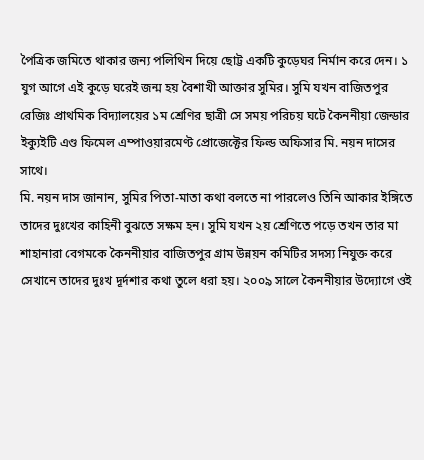পৈত্রিক জমিতে থাকার জন্য পলিথিন দিয়ে ছোট্ট একটি কুড়েঘর নির্মান করে দেন। ১ যুগ আগে এই কুড়ে ঘরেই জন্ম হয় বৈশাখী আক্তার সুমির। সুমি যখন বাজিতপুর রেজিঃ প্রাথমিক বিদ্যালয়ের ১ম শ্রেণির ছাত্রী সে সময় পরিচয় ঘটে কৈননীয়া জেন্ডার ইক্যুইটি এণ্ড ফিমেল এম্পাওয়ারমেণ্ট প্রোজেক্টের ফিল্ড অফিসার মি. নয়ন দাসের সাথে।
মি. নয়ন দাস জানান, সুমির পিতা-মাতা কথা বলতে না পারলেও তিনি আকার ইঙ্গিতে তাদের দুঃখের কাহিনী বুঝতে সক্ষম হন। সুমি যখন ২য় শ্রেণিতে পড়ে তখন তার মা শাহানারা বেগমকে কৈননীয়ার বাজিতপুর গ্রাম উন্নয়ন কমিটির সদস্য নিযুক্ত করে সেখানে তাদের দুঃখ দূর্দশার কথা তুলে ধরা হয়। ২০০৯ সালে কৈননীয়ার উদ্যোগে ওই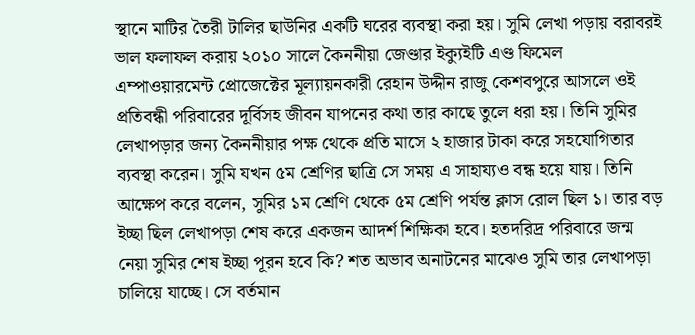স্থানে মাটির তৈরী টালির ছাউনির একটি ঘরের ব্যবস্থা করা হয়। সুমি লেখা পড়ায় বরাবরই ভাল ফলাফল করায় ২০১০ সালে কৈননীয়া জেণ্ডার ইক্যুইটি এণ্ড ফিমেল এম্পাওয়ারমেন্ট প্রোজেক্টের মূল্যায়নকারী রেহান উদ্দীন রাজু কেশবপুরে আসলে ওই প্রতিবন্ধী পরিবারের দূর্বিসহ জীবন যাপনের কথা তার কাছে তুলে ধরা হয়। তিনি সুমির লেখাপড়ার জন্য কৈননীয়ার পক্ষ থেকে প্রতি মাসে ২ হাজার টাকা করে সহযোগিতার ব্যবস্থা করেন। সুমি যখন ৫ম শ্রেণির ছাত্রি সে সময় এ সাহায্যও বন্ধ হয়ে যায়। তিনি আক্ষেপ করে বলেন, সুমির ১ম শ্রেণি থেকে ৫ম শ্রেণি পর্যন্ত ক্লাস রোল ছিল ১। তার বড় ইচ্ছা ছিল লেখাপড়া শেষ করে একজন আদর্শ শিক্ষিকা হবে। হতদরিদ্র পরিবারে জন্ম নেয়া সুমির শেষ ইচ্ছা পূরন হবে কি? শত অভাব অনাটনের মাঝেও সুমি তার লেখাপড়া চালিয়ে যাচ্ছে। সে বর্তমান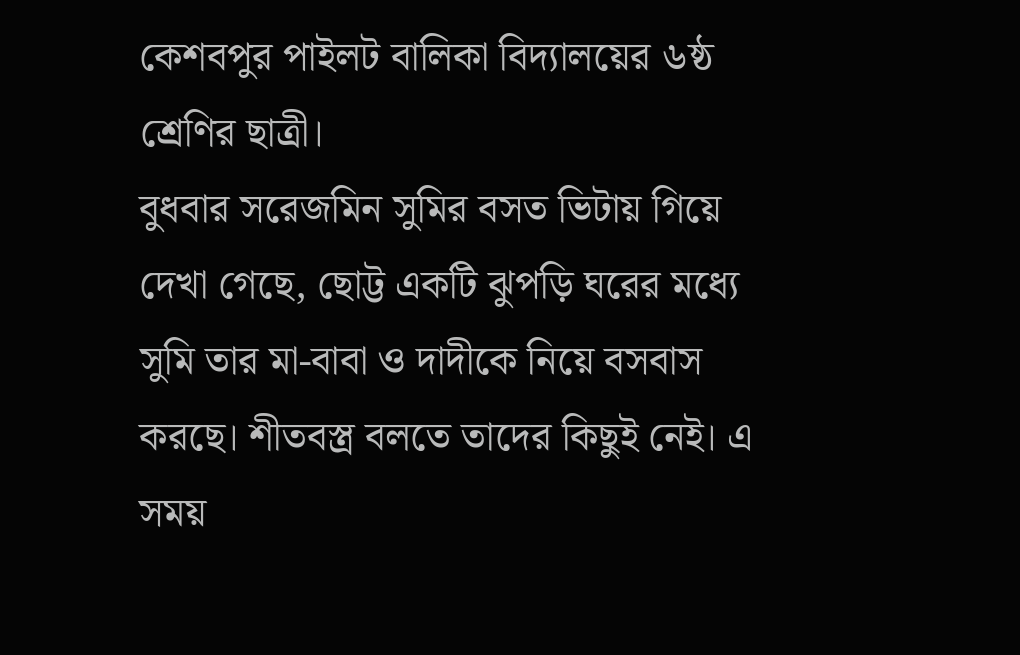কেশবপুর পাইলট বালিকা বিদ্যালয়ের ৬ষ্ঠ শ্রেণির ছাত্রী।
বুধবার সরেজমিন সুমির বসত ভিটায় গিয়ে দেখা গেছে, ছোট্ট একটি ঝুপড়ি ঘরের মধ্যে সুমি তার মা-বাবা ও দাদীকে নিয়ে বসবাস করছে। শীতবস্ত্র বলতে তাদের কিছুই নেই। এ সময়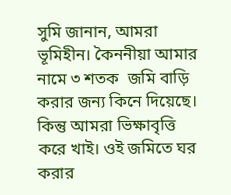সুমি জানান, আমরা ভূমিহীন। কৈননীয়া আমার নামে ৩ শতক  জমি বাড়ি করার জন্য কিনে দিয়েছে। কিন্তু আমরা ভিক্ষাবৃত্তি করে খাই। ওই জমিতে ঘর করার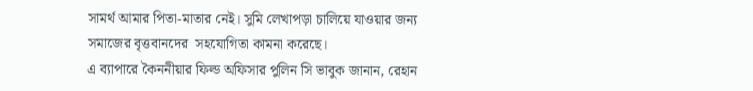সামর্থ আমার পিতা-মাতার নেই। সুমি লেখাপড়া চালিয়ে যাওয়ার জন্য সমাজের বৃত্তবানদের  সহযোগিতা কামনা করেছে।
এ ব্যাপারে কৈননীয়ার ফিল্ড অফিসার পুলিন সি ভাবুক জানান, রেহান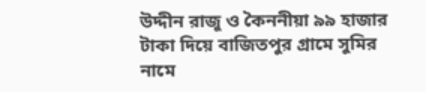উদ্দীন রাজু ও কৈননীয়া ৯৯ হাজার টাকা দিয়ে বাজিতপুর গ্রামে সুমির নামে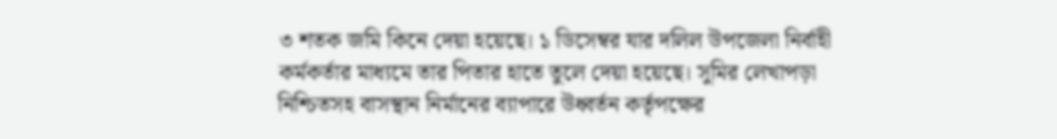৩ শতক জমি কিনে দেয়া হয়েছে। ১ ডিসেম্বর যার দলিল উপজেলা নির্বাহী কর্মকর্তার মাধ্যমে তার পিতার হাতে তুলে দেয়া হয়েছে। সুমির লেখাপড়া নিশ্চিতসহ বাসস্থান নির্মানের ব্যাপারে উধ্বর্তন কর্তৃপক্ষের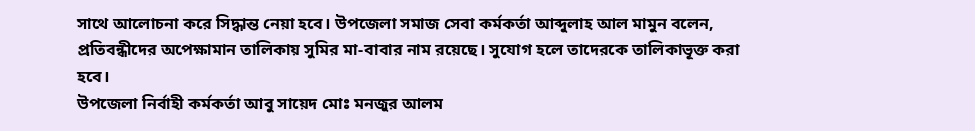সাথে আলোচনা করে সিদ্ধান্ত নেয়া হবে। উপজেলা সমাজ সেবা কর্মকর্তা আব্দুলাহ আল মামুন বলেন, প্রতিবন্ধীদের অপেক্ষামান তালিকায় সুমির মা-বাবার নাম রয়েছে। সুযোগ হলে তাদেরকে তালিকাভূক্ত করা হবে।
উপজেলা নির্বাহী কর্মকর্তা আবু সায়েদ মোঃ মনজুর আলম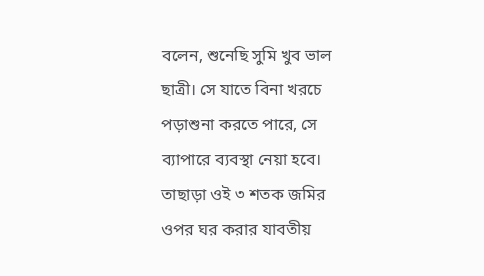বলেন, শুনেছি সুমি খুব ভাল ছাত্রী। সে যাতে বিনা খরচে পড়াশুনা করতে পারে, সে ব্যাপারে ব্যবস্থা নেয়া হবে। তাছাড়া ওই ৩ শতক জমির ওপর ঘর করার যাবতীয়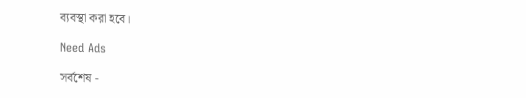ব্যবস্থা করা হবে।

Need Ads

সর্বশেষ -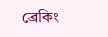ব্রেকিং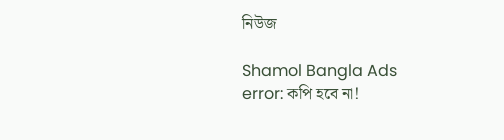নিউজ

Shamol Bangla Ads
error: কপি হবে না!